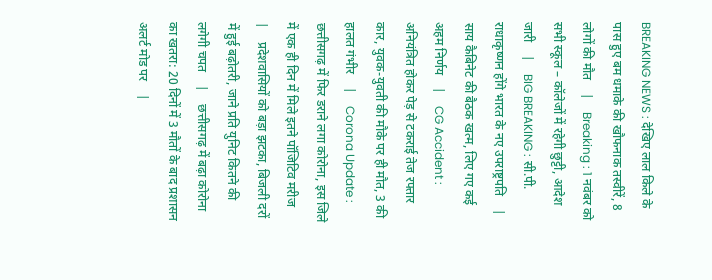BREAKING NEWS : देखिए लाल किले के पास हुए बम धमाके की खौफनाक तस्वीरें, 8 लोगों की मौत    |    Breaking : 1 नवंबर को सभी स्कूल – कॉलेजों में रहेगी छुट्टी, आदेश जारी    |    BIG BREAKING : सी.पी. राधाकृष्णन होंगे भारत के नए उपराष्ट्रपति    |    साय कैबिनेट की बैठक खत्म, लिए गए कई अहम निर्णय    |    CG Accident : अनियंत्रित होकर पेड़ से टकराई तेज रफ्तार कार, युवक-युवती की मौके पर ही मौत, 3 की हालत गंभीर    |    Corona Update : छत्तीसगढ़ में फिर डराने लगा कोरोना, इस जिले में एक ही दिन में मिले इतने पॉजिटिव मरीज    |    प्रदेशवासियों को बड़ा झटका, बिजली दरों में हुई बढ़ोतरी, जाने प्रति युनिट कितने की लगेगी चपत    |    छत्तीसगढ़ में बढ़ा कोरोना का खतरा: 20 दिनों में 3 मौतों के बाद प्रशासन अलर्ट मोड पर    |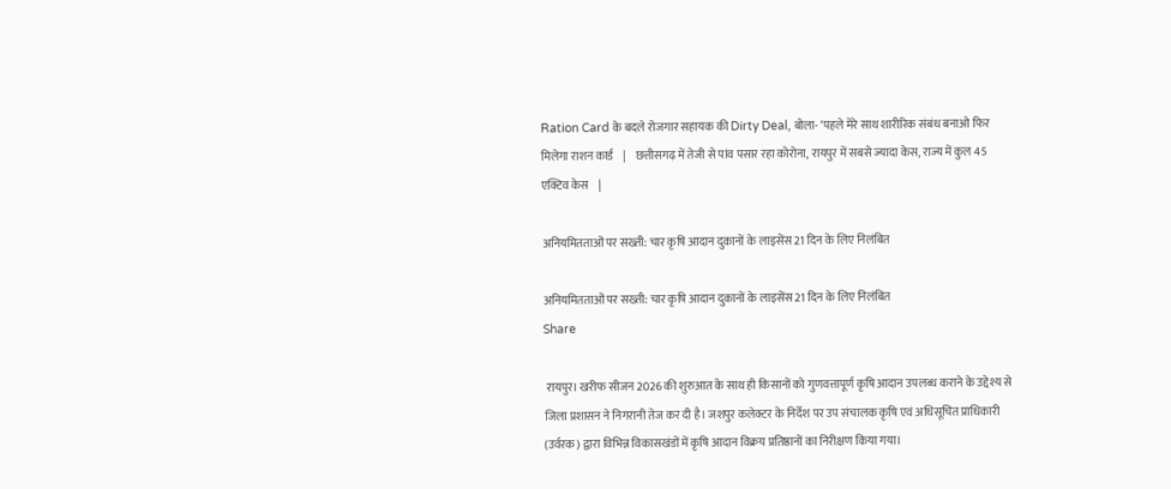Ration Card के बदले रोजगार सहायक की Dirty Deal, बोला- ‘पहले मेरे साथ शारीरिक संबंध बनाओ फिर मिलेगा राशन कार्ड    |    छत्तीसगढ़ में तेजी से पांव पसार रहा कोरोना, रायपुर में सबसे ज्यादा केस, राज्य में कुल 45 एक्टिव केस    |

अनियमितताओं पर सख्ती: चार कृषि आदान दुकानों के लाइसेंस 21 दिन के लिए निलंबित

अनियमितताओं पर सख्ती: चार कृषि आदान दुकानों के लाइसेंस 21 दिन के लिए निलंबित
Share

 रायपुर। खरीफ सीजन 2026 की शुरुआत के साथ ही किसानों को गुणवत्तापूर्ण कृषि आदान उपलब्ध कराने के उद्देश्य से जिला प्रशासन ने निगरानी तेज कर दी है। जशपुर कलेक्टर के निर्देश पर उप संचालक कृषि एवं अधिसूचित प्राधिकारी (उर्वरक) द्वारा विभिन्न विकासखंडों में कृषि आदान विक्रय प्रतिष्ठानों का निरीक्षण किया गया।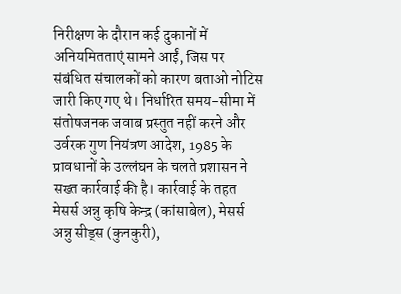निरीक्षण के दौरान कई दुकानों में अनियमितताएं सामने आईं, जिस पर संबंधित संचालकों को कारण बताओ नोटिस जारी किए गए थे। निर्धारित समय-सीमा में संतोषजनक जवाब प्रस्तुत नहीं करने और उर्वरक गुण नियंत्रण आदेश, 1985 के प्रावधानों के उल्लंघन के चलते प्रशासन ने सख्त कार्रवाई की है। कार्रवाई के तहत मेसर्स अन्नु कृषि केन्द्र (कांसाबेल), मेसर्स अन्नु सीड्स (कुनकुरी),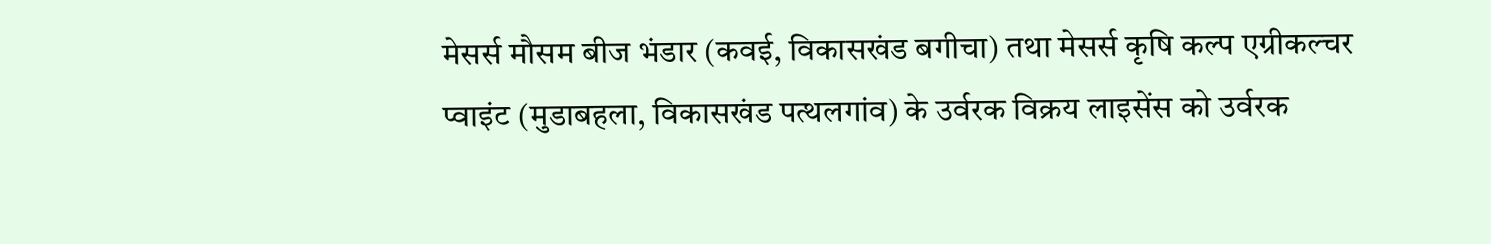मेसर्स मौसम बीज भंडार (कवई, विकासखंड बगीचा) तथा मेसर्स कृषि कल्प एग्रीकल्चर प्वाइंट (मुडाबहला, विकासखंड पत्थलगांव) के उर्वरक विक्रय लाइसेंस को उर्वरक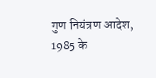गुण नियंत्रण आदेश, 1985 के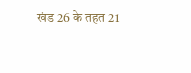खंड 26 के तहत 21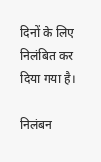दिनों के लिए निलंबित कर दिया गया है।

निलंबन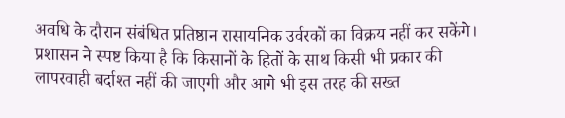अवधि के दौरान संबंधित प्रतिष्ठान रासायनिक उर्वरकों का विक्रय नहीं कर सकेंगे। प्रशासन ने स्पष्ट किया है कि किसानों के हितों के साथ किसी भी प्रकार की लापरवाही बर्दाश्त नहीं की जाएगी और आगे भी इस तरह की सख्त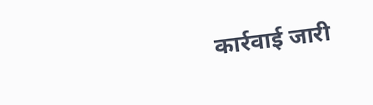कार्रवाई जारी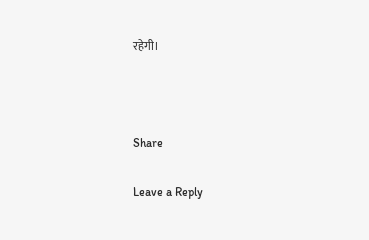रहेगी।



Share

Leave a Reply